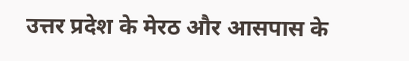उत्तर प्रदेश के मेरठ और आसपास के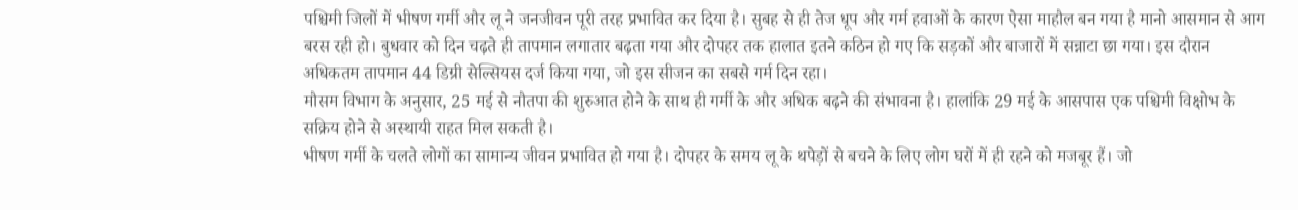पश्चिमी जिलों में भीषण गर्मी और लू ने जनजीवन पूरी तरह प्रभावित कर दिया है। सुबह से ही तेज धूप और गर्म हवाओं के कारण ऐसा माहौल बन गया है मानो आसमान से आग बरस रही हो। बुधवार को दिन चढ़ते ही तापमान लगातार बढ़ता गया और दोपहर तक हालात इतने कठिन हो गए कि सड़कों और बाजारों में सन्नाटा छा गया। इस दौरान अधिकतम तापमान 44 डिग्री सेल्सियस दर्ज किया गया, जो इस सीजन का सबसे गर्म दिन रहा।
मौसम विभाग के अनुसार, 25 मई से नौतपा की शुरुआत होने के साथ ही गर्मी के और अधिक बढ़ने की संभावना है। हालांकि 29 मई के आसपास एक पश्चिमी विक्षोभ के सक्रिय होने से अस्थायी राहत मिल सकती है।
भीषण गर्मी के चलते लोगों का सामान्य जीवन प्रभावित हो गया है। दोपहर के समय लू के थपेड़ों से बचने के लिए लोग घरों में ही रहने को मजबूर हैं। जो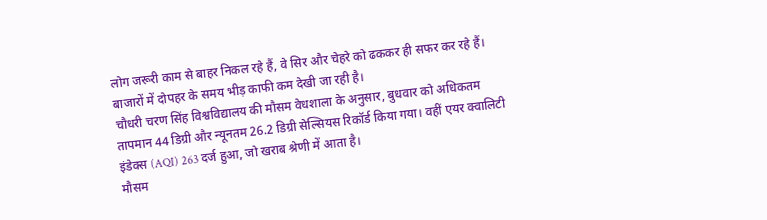लोग जरूरी काम से बाहर निकल रहे हैं, वे सिर और चेहरे को ढककर ही सफर कर रहे हैं। बाजारों में दोपहर के समय भीड़ काफी कम देखी जा रही है।
चौधरी चरण सिंह विश्वविद्यालय की मौसम वेधशाला के अनुसार, बुधवार को अधिकतम तापमान 44 डिग्री और न्यूनतम 26.2 डिग्री सेल्सियस रिकॉर्ड किया गया। वहीं एयर क्वालिटी इंडेक्स (AQI) 263 दर्ज हुआ, जो खराब श्रेणी में आता है।
मौसम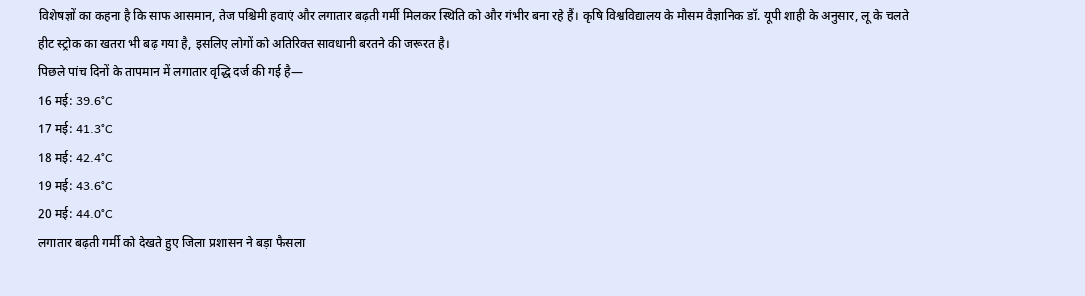विशेषज्ञों का कहना है कि साफ आसमान, तेज पश्चिमी हवाएं और लगातार बढ़ती गर्मी मिलकर स्थिति को और गंभीर बना रहे हैं। कृषि विश्वविद्यालय के मौसम वैज्ञानिक डॉ. यूपी शाही के अनुसार, लू के चलते हीट स्ट्रोक का खतरा भी बढ़ गया है, इसलिए लोगों को अतिरिक्त सावधानी बरतने की जरूरत है।
पिछले पांच दिनों के तापमान में लगातार वृद्धि दर्ज की गई है—
16 मई: 39.6°C
17 मई: 41.3°C
18 मई: 42.4°C
19 मई: 43.6°C
20 मई: 44.0°C
लगातार बढ़ती गर्मी को देखते हुए जिला प्रशासन ने बड़ा फैसला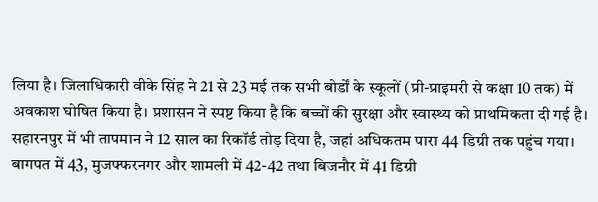लिया है। जिलाधिकारी वीके सिंह ने 21 से 23 मई तक सभी बोर्डों के स्कूलों (प्री-प्राइमरी से कक्षा 10 तक) में अवकाश घोषित किया है। प्रशासन ने स्पष्ट किया है कि बच्चों की सुरक्षा और स्वास्थ्य को प्राथमिकता दी गई है।
सहारनपुर में भी तापमान ने 12 साल का रिकॉर्ड तोड़ दिया है, जहां अधिकतम पारा 44 डिग्री तक पहुंच गया। बागपत में 43, मुजफ्फरनगर और शामली में 42-42 तथा बिजनौर में 41 डिग्री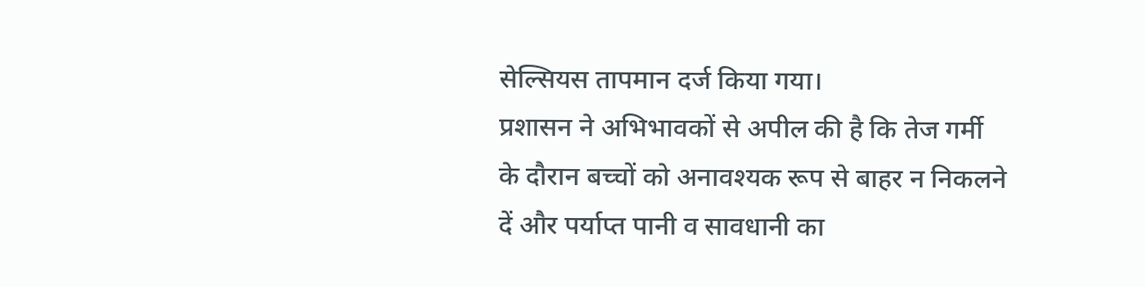सेल्सियस तापमान दर्ज किया गया।
प्रशासन ने अभिभावकों से अपील की है कि तेज गर्मी के दौरान बच्चों को अनावश्यक रूप से बाहर न निकलने दें और पर्याप्त पानी व सावधानी का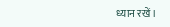ध्यान रखें।